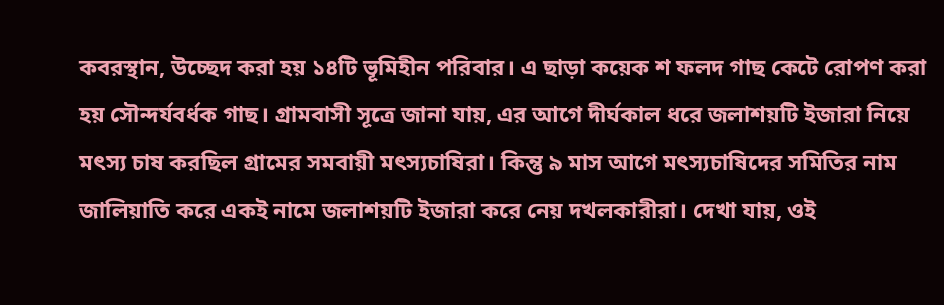কবরস্থান, উচ্ছেদ করা হয় ১৪টি ভূমিহীন পরিবার। এ ছাড়া কয়েক শ ফলদ গাছ কেটে রোপণ করা হয় সৌন্দর্যবর্ধক গাছ। গ্রামবাসী সূত্রে জানা যায়, এর আগে দীর্ঘকাল ধরে জলাশয়টি ইজারা নিয়ে মৎস্য চাষ করছিল গ্রামের সমবায়ী মৎস্যচাষিরা। কিন্তু ৯ মাস আগে মৎস্যচাষিদের সমিতির নাম জালিয়াতি করে একই নামে জলাশয়টি ইজারা করে নেয় দখলকারীরা। দেখা যায়, ওই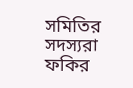সমিতির সদস্যরা ফকির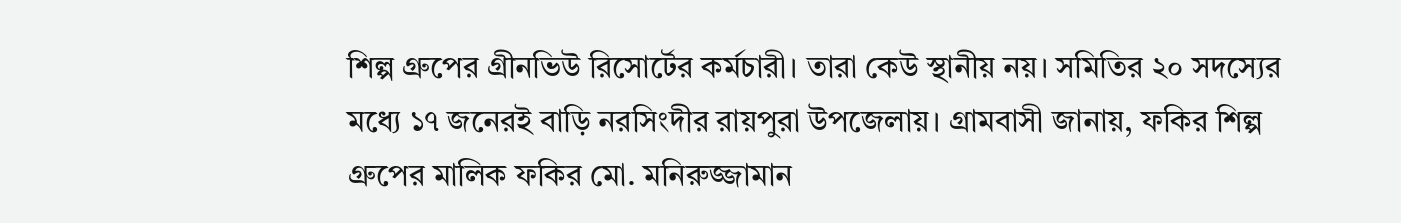শিল্প গ্রুপের গ্রীনভিউ রিসোর্টের কর্মচারী। তারা কেউ স্থানীয় নয়। সমিতির ২০ সদস্যের মধ্যে ১৭ জনেরই বাড়ি নরসিংদীর রায়পুরা উপজেলায়। গ্রামবাসী জানায়, ফকির শিল্প গ্রুপের মালিক ফকির মো. মনিরুজ্জামান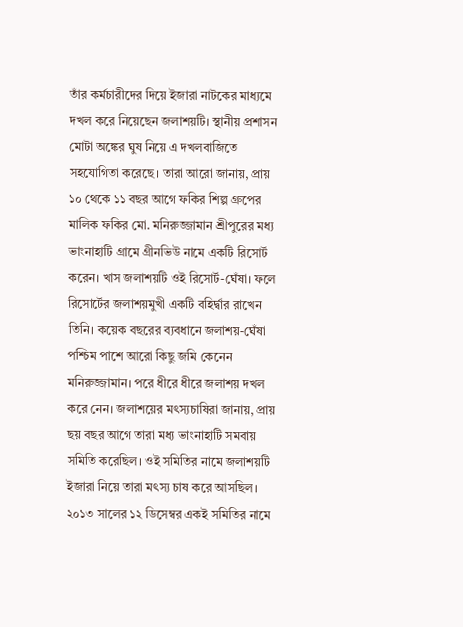তাঁর কর্মচারীদের দিয়ে ইজারা নাটকের মাধ্যমে দখল করে নিয়েছেন জলাশয়টি। স্থানীয় প্রশাসন মোটা অঙ্কের ঘুষ নিয়ে এ দখলবাজিতে সহযোগিতা করেছে। তারা আরো জানায়, প্রায় ১০ থেকে ১১ বছর আগে ফকির শিল্প গ্রুপের মালিক ফকির মো. মনিরুজ্জামান শ্রীপুরের মধ্য ভাংনাহাটি গ্রামে গ্রীনভিউ নামে একটি রিসোর্ট করেন। খাস জলাশয়টি ওই রিসোর্ট-ঘেঁষা। ফলে রিসোর্টের জলাশয়মুখী একটি বহির্দ্বার রাখেন তিনি। কয়েক বছরের ব্যবধানে জলাশয়-ঘেঁষা পশ্চিম পাশে আরো কিছু জমি কেনেন মনিরুজ্জামান। পরে ধীরে ধীরে জলাশয় দখল করে নেন। জলাশয়ের মৎস্যচাষিরা জানায়, প্রায় ছয় বছর আগে তারা মধ্য ভাংনাহাটি সমবায় সমিতি করেছিল। ওই সমিতির নামে জলাশয়টি ইজারা নিয়ে তারা মৎস্য চাষ করে আসছিল। ২০১৩ সালের ১২ ডিসেম্বর একই সমিতির নামে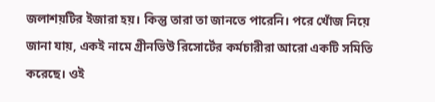জলাশয়টির ইজারা হয়। কিন্তু তারা তা জানতে পারেনি। পরে খোঁজ নিয়ে জানা যায়, একই নামে গ্রীনভিউ রিসোর্টের কর্মচারীরা আরো একটি সমিতি করেছে। ওই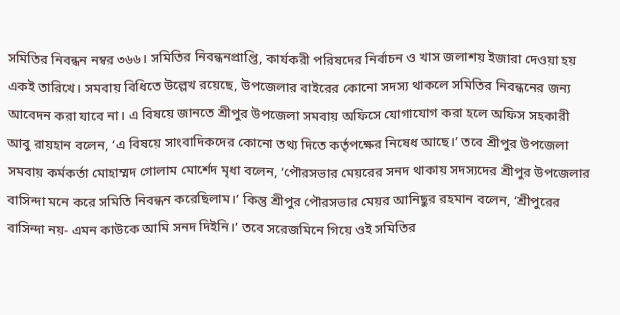সমিতির নিবন্ধন নম্বর ৩৬৬। সমিতির নিবন্ধনপ্রাপ্তি, কার্যকরী পরিষদের নির্বাচন ও খাস জলাশয় ইজারা দেওয়া হয় একই তারিখে। সমবায় বিধিতে উল্লেখ রয়েছে, উপজেলার বাইরের কোনো সদস্য থাকলে সমিতির নিবন্ধনের জন্য আবেদন করা যাবে না। এ বিষয়ে জানতে শ্রীপুর উপজেলা সমবায় অফিসে যোগাযোগ করা হলে অফিস সহকারী আবু রায়হান বলেন, ‘এ বিষয়ে সাংবাদিকদের কোনো তথ্য দিতে কর্তৃপক্ষের নিষেধ আছে।’ তবে শ্রীপুর উপজেলা সমবায় কর্মকর্তা মোহাম্মদ গোলাম মোর্শেদ মৃধা বলেন, ‘পৌরসভার মেয়রের সনদ থাকায় সদস্যদের শ্রীপুর উপজেলার বাসিন্দা মনে করে সমিতি নিবন্ধন করেছিলাম।’ কিন্তু শ্রীপুর পৌরসভার মেয়র আনিছুর রহমান বলেন, ‘শ্রীপুরের বাসিন্দা নয়- এমন কাউকে আমি সনদ দিইনি।’ তবে সরেজমিনে গিয়ে ওই সমিতির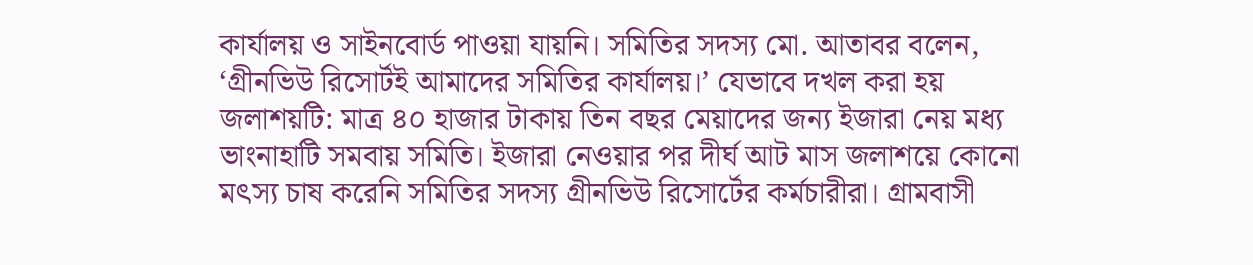কার্যালয় ও সাইনবোর্ড পাওয়া যায়নি। সমিতির সদস্য মো. আতাবর বলেন, ‘গ্রীনভিউ রিসোর্টই আমাদের সমিতির কার্যালয়।’ যেভাবে দখল করা হয় জলাশয়টি: মাত্র ৪০ হাজার টাকায় তিন বছর মেয়াদের জন্য ইজারা নেয় মধ্য ভাংনাহাটি সমবায় সমিতি। ইজারা নেওয়ার পর দীর্ঘ আট মাস জলাশয়ে কোনো মৎস্য চাষ করেনি সমিতির সদস্য গ্রীনভিউ রিসোর্টের কর্মচারীরা। গ্রামবাসী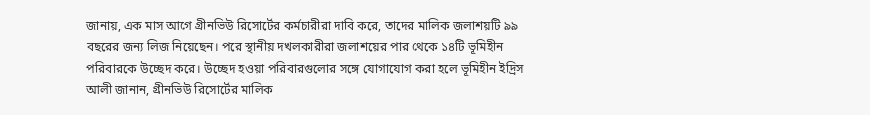জানায়, এক মাস আগে গ্রীনভিউ রিসোর্টের কর্মচারীরা দাবি করে, তাদের মালিক জলাশয়টি ৯৯ বছরের জন্য লিজ নিয়েছেন। পরে স্থানীয় দখলকারীরা জলাশয়ের পার থেকে ১৪টি ভূমিহীন পরিবারকে উচ্ছেদ করে। উচ্ছেদ হওয়া পরিবারগুলোর সঙ্গে যোগাযোগ করা হলে ভূমিহীন ইদ্রিস আলী জানান, গ্রীনভিউ রিসোর্টের মালিক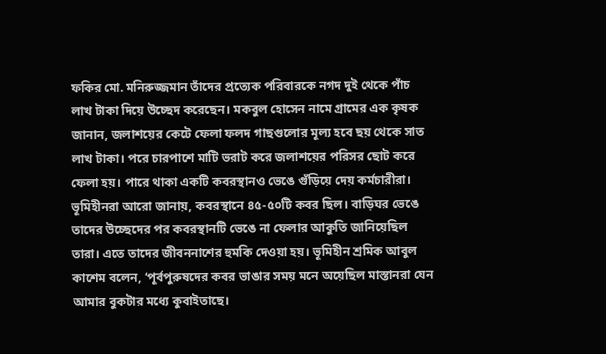ফকির মো. মনিরুজ্জমান তাঁদের প্রত্যেক পরিবারকে নগদ দুই থেকে পাঁচ লাখ টাকা দিয়ে উচ্ছেদ করেছেন। মকবুল হোসেন নামে গ্রামের এক কৃষক জানান, জলাশয়ের কেটে ফেলা ফলদ গাছগুলোর মূল্য হবে ছয় থেকে সাত লাখ টাকা। পরে চারপাশে মাটি ভরাট করে জলাশয়ের পরিসর ছোট করে ফেলা হয়। পারে থাকা একটি কবরস্থানও ভেঙে গুঁড়িয়ে দেয় কর্মচারীরা। ভূমিহীনরা আরো জানায়, কবরস্থানে ৪৫-৫০টি কবর ছিল। বাড়িঘর ভেঙে তাদের উচ্ছেদের পর কবরস্থানটি ভেঙে না ফেলার আকুতি জানিয়েছিল তারা। এতে তাদের জীবননাশের হুমকি দেওয়া হয়। ভূমিহীন শ্রমিক আবুল কাশেম বলেন, ‘পূর্বপুরুষদের কবর ভাঙার সময় মনে অয়েছিল মাস্তানরা যেন আমার বুকটার মধ্যে কুবাইতাছে।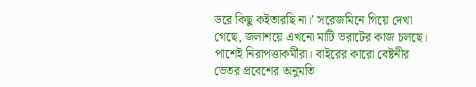ডরে কিছু কইতারছি না।’ সরেজমিনে গিয়ে দেখা গেছে, জলাশয়ে এখনো মাটি ভরাটের কাজ চলছে। পাশেই নিরাপত্তাকর্মীরা। বাইরের কারো বেষ্টনীর ভেতর প্রবেশের অনুমতি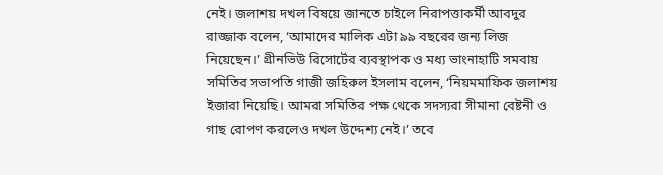নেই। জলাশয় দখল বিষয়ে জানতে চাইলে নিরাপত্তাকর্মী আবদুর রাজ্জাক বলেন, ‘আমাদের মালিক এটা ৯৯ বছরের জন্য লিজ নিয়েছেন।’ গ্রীনভিউ রিসোর্টের ব্যবস্থাপক ও মধ্য ভাংনাহাটি সমবায় সমিতির সভাপতি গাজী জহিরুল ইসলাম বলেন, ‘নিয়মমাফিক জলাশয় ইজারা নিয়েছি। আমরা সমিতির পক্ষ থেকে সদস্যরা সীমানা বেষ্টনী ও গাছ রোপণ করলেও দখল উদ্দেশ্য নেই।’ তবে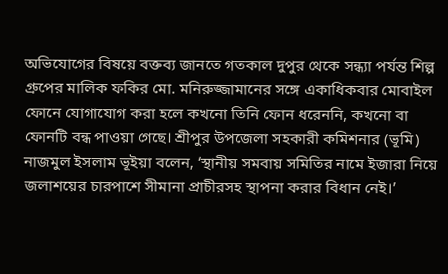অভিযোগের বিষয়ে বক্তব্য জানতে গতকাল দুপুর থেকে সন্ধ্যা পর্যন্ত শিল্প গ্রুপের মালিক ফকির মো. মনিরুজ্জামানের সঙ্গে একাধিকবার মোবাইল ফোনে যোগাযোগ করা হলে কখনো তিনি ফোন ধরেননি, কখনো বা ফোনটি বন্ধ পাওয়া গেছে। শ্রীপুর উপজেলা সহকারী কমিশনার (ভূমি) নাজমুল ইসলাম ভূইয়া বলেন, ‘স্থানীয় সমবায় সমিতির নামে ইজারা নিয়ে জলাশয়ের চারপাশে সীমানা প্রাচীরসহ স্থাপনা করার বিধান নেই।’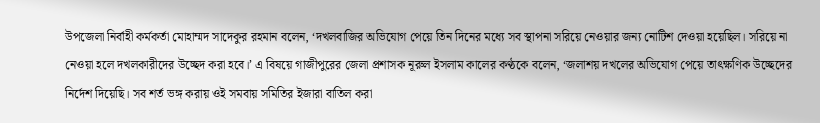উপজেলা নির্বাহী কর্মকর্তা মোহাম্মদ সাদেকুর রহমান বলেন, ‘দখলবাজির অভিযোগ পেয়ে তিন দিনের মধ্যে সব স্থাপনা সরিয়ে নেওয়ার জন্য নোটিশ দেওয়া হয়েছিল। সরিয়ে না নেওয়া হলে দখলকারীদের উচ্ছেদ করা হবে।’ এ বিষয়ে গাজীপুরের জেলা প্রশাসক নূরুল ইসলাম কালের কণ্ঠকে বলেন, ‘জলাশয় দখলের অভিযোগ পেয়ে তাৎক্ষণিক উচ্ছেদের নির্দেশ দিয়েছি। সব শর্ত ভঙ্গ করায় ওই সমবায় সমিতির ইজারা বাতিল করা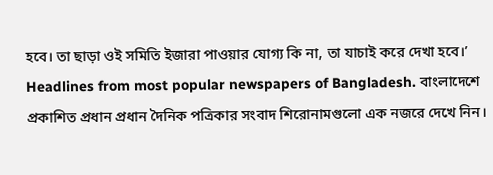হবে। তা ছাড়া ওই সমিতি ইজারা পাওয়ার যোগ্য কি না, তা যাচাই করে দেখা হবে।’
Headlines from most popular newspapers of Bangladesh. বাংলাদেশে প্রকাশিত প্রধান প্রধান দৈনিক পত্রিকার সংবাদ শিরোনামগুলো এক নজরে দেখে নিন।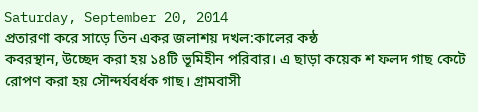Saturday, September 20, 2014
প্রতারণা করে সাড়ে তিন একর জলাশয় দখল:কালের কন্ঠ
কবরস্থান, উচ্ছেদ করা হয় ১৪টি ভূমিহীন পরিবার। এ ছাড়া কয়েক শ ফলদ গাছ কেটে রোপণ করা হয় সৌন্দর্যবর্ধক গাছ। গ্রামবাসী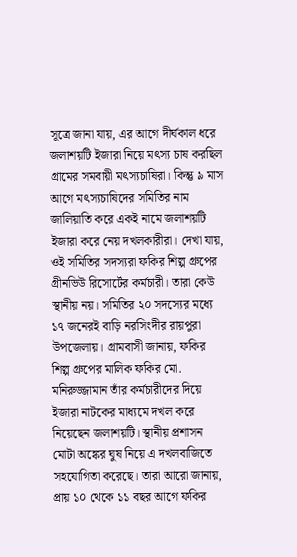সূত্রে জানা যায়, এর আগে দীর্ঘকাল ধরে জলাশয়টি ইজারা নিয়ে মৎস্য চাষ করছিল গ্রামের সমবায়ী মৎস্যচাষিরা। কিন্তু ৯ মাস আগে মৎস্যচাষিদের সমিতির নাম জালিয়াতি করে একই নামে জলাশয়টি ইজারা করে নেয় দখলকারীরা। দেখা যায়, ওই সমিতির সদস্যরা ফকির শিল্প গ্রুপের গ্রীনভিউ রিসোর্টের কর্মচারী। তারা কেউ স্থানীয় নয়। সমিতির ২০ সদস্যের মধ্যে ১৭ জনেরই বাড়ি নরসিংদীর রায়পুরা উপজেলায়। গ্রামবাসী জানায়, ফকির শিল্প গ্রুপের মালিক ফকির মো. মনিরুজ্জামান তাঁর কর্মচারীদের দিয়ে ইজারা নাটকের মাধ্যমে দখল করে নিয়েছেন জলাশয়টি। স্থানীয় প্রশাসন মোটা অঙ্কের ঘুষ নিয়ে এ দখলবাজিতে সহযোগিতা করেছে। তারা আরো জানায়, প্রায় ১০ থেকে ১১ বছর আগে ফকির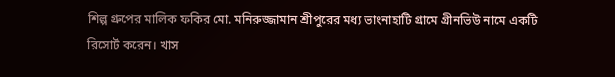শিল্প গ্রুপের মালিক ফকির মো. মনিরুজ্জামান শ্রীপুরের মধ্য ভাংনাহাটি গ্রামে গ্রীনভিউ নামে একটি রিসোর্ট করেন। খাস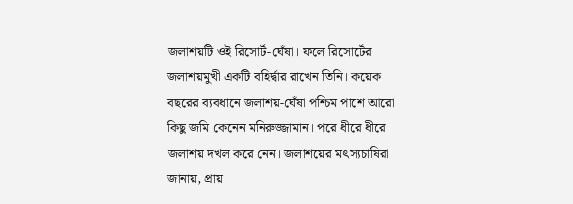জলাশয়টি ওই রিসোর্ট-ঘেঁষা। ফলে রিসোর্টের জলাশয়মুখী একটি বহির্দ্বার রাখেন তিনি। কয়েক বছরের ব্যবধানে জলাশয়-ঘেঁষা পশ্চিম পাশে আরো কিছু জমি কেনেন মনিরুজ্জামান। পরে ধীরে ধীরে জলাশয় দখল করে নেন। জলাশয়ের মৎস্যচাষিরা জানায়, প্রায়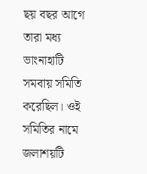ছয় বছর আগে তারা মধ্য ভাংনাহাটি সমবায় সমিতি করেছিল। ওই সমিতির নামে জলাশয়টি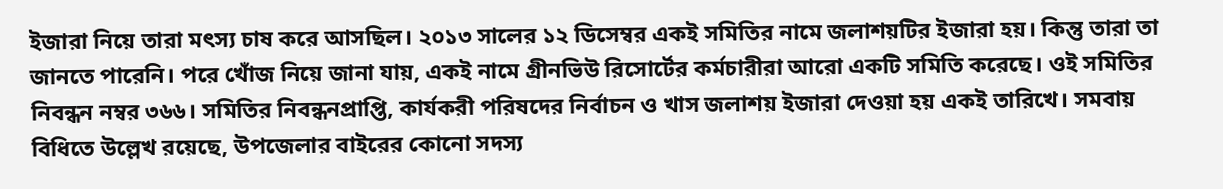ইজারা নিয়ে তারা মৎস্য চাষ করে আসছিল। ২০১৩ সালের ১২ ডিসেম্বর একই সমিতির নামে জলাশয়টির ইজারা হয়। কিন্তু তারা তা জানতে পারেনি। পরে খোঁজ নিয়ে জানা যায়, একই নামে গ্রীনভিউ রিসোর্টের কর্মচারীরা আরো একটি সমিতি করেছে। ওই সমিতির নিবন্ধন নম্বর ৩৬৬। সমিতির নিবন্ধনপ্রাপ্তি, কার্যকরী পরিষদের নির্বাচন ও খাস জলাশয় ইজারা দেওয়া হয় একই তারিখে। সমবায় বিধিতে উল্লেখ রয়েছে, উপজেলার বাইরের কোনো সদস্য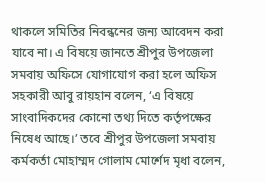থাকলে সমিতির নিবন্ধনের জন্য আবেদন করা যাবে না। এ বিষয়ে জানতে শ্রীপুর উপজেলা সমবায় অফিসে যোগাযোগ করা হলে অফিস সহকারী আবু রায়হান বলেন, ‘এ বিষয়ে সাংবাদিকদের কোনো তথ্য দিতে কর্তৃপক্ষের নিষেধ আছে।’ তবে শ্রীপুর উপজেলা সমবায় কর্মকর্তা মোহাম্মদ গোলাম মোর্শেদ মৃধা বলেন,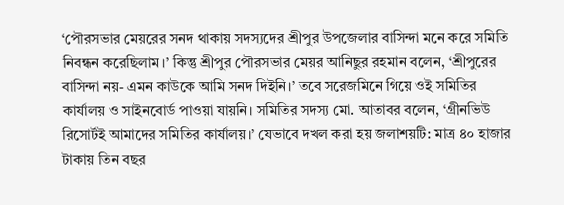‘পৌরসভার মেয়রের সনদ থাকায় সদস্যদের শ্রীপুর উপজেলার বাসিন্দা মনে করে সমিতি নিবন্ধন করেছিলাম।’ কিন্তু শ্রীপুর পৌরসভার মেয়র আনিছুর রহমান বলেন, ‘শ্রীপুরের বাসিন্দা নয়- এমন কাউকে আমি সনদ দিইনি।’ তবে সরেজমিনে গিয়ে ওই সমিতির কার্যালয় ও সাইনবোর্ড পাওয়া যায়নি। সমিতির সদস্য মো. আতাবর বলেন, ‘গ্রীনভিউ রিসোর্টই আমাদের সমিতির কার্যালয়।’ যেভাবে দখল করা হয় জলাশয়টি: মাত্র ৪০ হাজার টাকায় তিন বছর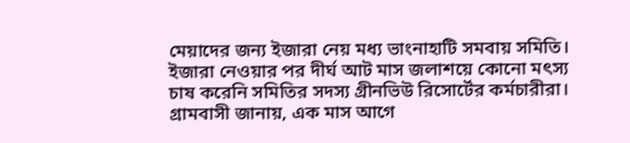মেয়াদের জন্য ইজারা নেয় মধ্য ভাংনাহাটি সমবায় সমিতি। ইজারা নেওয়ার পর দীর্ঘ আট মাস জলাশয়ে কোনো মৎস্য চাষ করেনি সমিতির সদস্য গ্রীনভিউ রিসোর্টের কর্মচারীরা। গ্রামবাসী জানায়, এক মাস আগে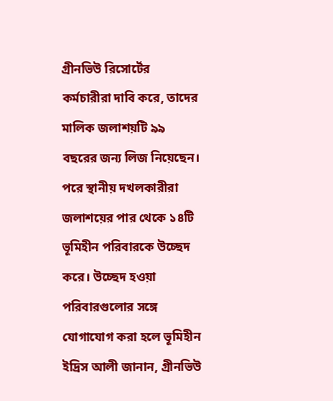গ্রীনভিউ রিসোর্টের কর্মচারীরা দাবি করে, তাদের মালিক জলাশয়টি ৯৯ বছরের জন্য লিজ নিয়েছেন। পরে স্থানীয় দখলকারীরা জলাশয়ের পার থেকে ১৪টি ভূমিহীন পরিবারকে উচ্ছেদ করে। উচ্ছেদ হওয়া পরিবারগুলোর সঙ্গে যোগাযোগ করা হলে ভূমিহীন ইদ্রিস আলী জানান, গ্রীনভিউ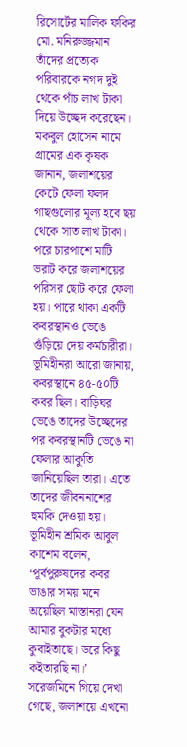রিসোর্টের মালিক ফকির মো. মনিরুজ্জমান তাঁদের প্রত্যেক পরিবারকে নগদ দুই থেকে পাঁচ লাখ টাকা দিয়ে উচ্ছেদ করেছেন। মকবুল হোসেন নামে গ্রামের এক কৃষক জানান, জলাশয়ের কেটে ফেলা ফলদ গাছগুলোর মূল্য হবে ছয় থেকে সাত লাখ টাকা। পরে চারপাশে মাটি ভরাট করে জলাশয়ের পরিসর ছোট করে ফেলা হয়। পারে থাকা একটি কবরস্থানও ভেঙে গুঁড়িয়ে দেয় কর্মচারীরা। ভূমিহীনরা আরো জানায়, কবরস্থানে ৪৫-৫০টি কবর ছিল। বাড়িঘর ভেঙে তাদের উচ্ছেদের পর কবরস্থানটি ভেঙে না ফেলার আকুতি জানিয়েছিল তারা। এতে তাদের জীবননাশের হুমকি দেওয়া হয়। ভূমিহীন শ্রমিক আবুল কাশেম বলেন, ‘পূর্বপুরুষদের কবর ভাঙার সময় মনে অয়েছিল মাস্তানরা যেন আমার বুকটার মধ্যে কুবাইতাছে। ডরে কিছু কইতারছি না।’ সরেজমিনে গিয়ে দেখা গেছে, জলাশয়ে এখনো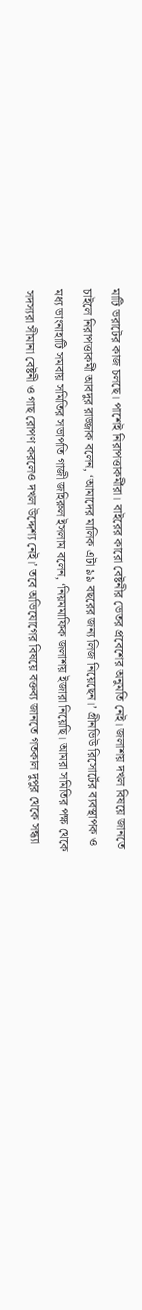মাটি ভরাটের কাজ চলছে। পাশেই নিরাপত্তাকর্মীরা। বাইরের কারো বেষ্টনীর ভেতর প্রবেশের অনুমতি নেই। জলাশয় দখল বিষয়ে জানতে চাইলে নিরাপত্তাকর্মী আবদুর রাজ্জাক বলেন, ‘আমাদের মালিক এটা ৯৯ বছরের জন্য লিজ নিয়েছেন।’ গ্রীনভিউ রিসোর্টের ব্যবস্থাপক ও মধ্য ভাংনাহাটি সমবায় সমিতির সভাপতি গাজী জহিরুল ইসলাম বলেন, ‘নিয়মমাফিক জলাশয় ইজারা নিয়েছি। আমরা সমিতির পক্ষ থেকে সদস্যরা সীমানা বেষ্টনী ও গাছ রোপণ করলেও দখল উদ্দেশ্য নেই।’ তবে অভিযোগের বিষয়ে বক্তব্য জানতে গতকাল দুপুর থেকে সন্ধ্যা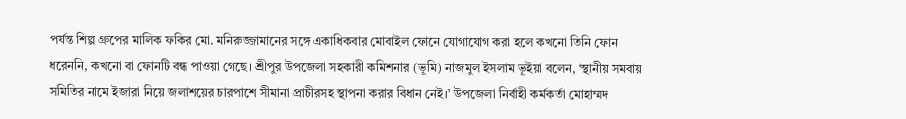পর্যন্ত শিল্প গ্রুপের মালিক ফকির মো. মনিরুজ্জামানের সঙ্গে একাধিকবার মোবাইল ফোনে যোগাযোগ করা হলে কখনো তিনি ফোন ধরেননি, কখনো বা ফোনটি বন্ধ পাওয়া গেছে। শ্রীপুর উপজেলা সহকারী কমিশনার (ভূমি) নাজমুল ইসলাম ভূইয়া বলেন, ‘স্থানীয় সমবায় সমিতির নামে ইজারা নিয়ে জলাশয়ের চারপাশে সীমানা প্রাচীরসহ স্থাপনা করার বিধান নেই।’ উপজেলা নির্বাহী কর্মকর্তা মোহাম্মদ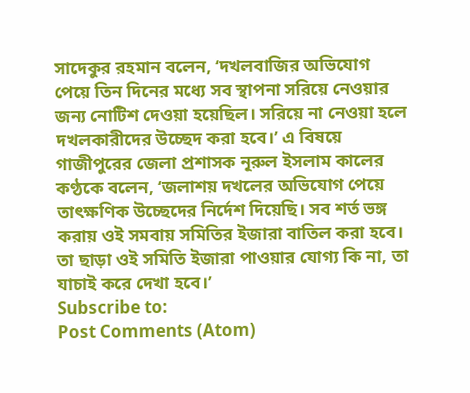সাদেকুর রহমান বলেন, ‘দখলবাজির অভিযোগ পেয়ে তিন দিনের মধ্যে সব স্থাপনা সরিয়ে নেওয়ার জন্য নোটিশ দেওয়া হয়েছিল। সরিয়ে না নেওয়া হলে দখলকারীদের উচ্ছেদ করা হবে।’ এ বিষয়ে গাজীপুরের জেলা প্রশাসক নূরুল ইসলাম কালের কণ্ঠকে বলেন, ‘জলাশয় দখলের অভিযোগ পেয়ে তাৎক্ষণিক উচ্ছেদের নির্দেশ দিয়েছি। সব শর্ত ভঙ্গ করায় ওই সমবায় সমিতির ইজারা বাতিল করা হবে। তা ছাড়া ওই সমিতি ইজারা পাওয়ার যোগ্য কি না, তা যাচাই করে দেখা হবে।’
Subscribe to:
Post Comments (Atom)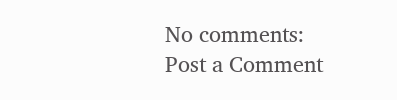No comments:
Post a Comment